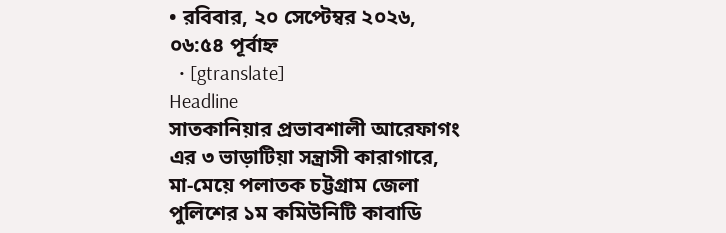• রবিবার, ২০ সেপ্টেম্বর ২০২৬, ০৬:৫৪ পূর্বাহ্ন
  • [gtranslate]
Headline
সাতকানিয়ার প্রভাবশালী আরেফাগং এর ৩ ভাড়াটিয়া সন্ত্রাসী কারাগারে, মা-মেয়ে পলাতক চট্টগ্রাম জেলা পুলিশের ১ম কমিউনিটি কাবাডি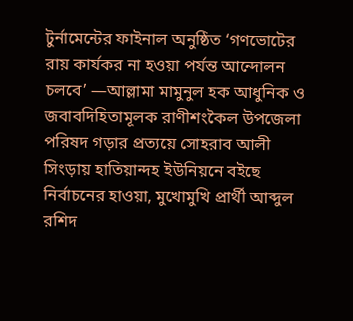টুর্নামেন্টের ফাইনাল অনুষ্ঠিত ‘গণভোটের রায় কার্যকর না হওয়া পর্যন্ত আন্দোলন চলবে’ —আল্লামা মামুনুল হক আধুনিক ও জবাবদিহিতামূলক রাণীশংকৈল উপজেলা পরিষদ গড়ার প্রত্যয়ে সোহরাব আলী সিংড়ায় হাতিয়ান্দহ ইউনিয়নে বইছে নির্বাচনের হাওয়া, মুখোমুখি প্রার্থী আব্দুল রশিদ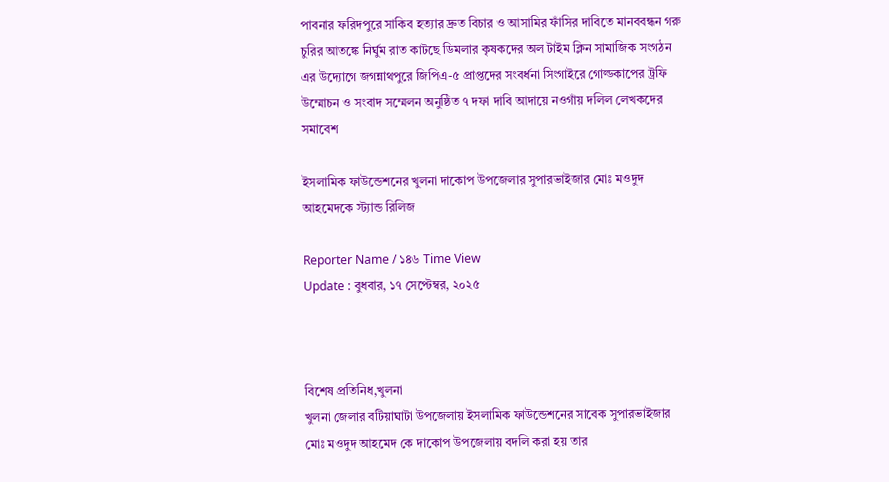পাবনার ফরিদপুরে সাকিব হত্যার দ্রুত বিচার ও আসামির ফাঁসির দাবিতে মানববন্ধন গরু চুরির আতঙ্কে নির্ঘুম রাত কাটছে ডিমলার কৃষকদের অল টাইম ক্লিন সামাজিক সংগঠন এর উদ্যোগে জগন্নাথপুরে জিপিএ-৫ প্রাপ্তদের সংবর্ধনা সিংগাইরে গোল্ডকাপের ট্রফি উম্মোচন ও সংবাদ সম্মেলন অনুষ্ঠিত ৭ দফা দাবি আদায়ে নওগাঁয় দলিল লেখকদের সমাবেশ

ইসলামিক ফাউন্ডেশনের খুলনা দাকোপ উপজেলার সুপারভাইজার মোঃ মওদুদ আহমেদকে স্ট্যান্ড রিলিজ

Reporter Name / ১৪৬ Time View
Update : বুধবার, ১৭ সেপ্টেম্বর, ২০২৫



বিশেষ প্রতিনিধ,খুলনা
খুলনা জেলার বটিয়াঘাটা উপজেলায় ইসলামিক ফাউন্ডেশনের সাবেক সুপারভাইজার মোঃ মওদুদ আহমেদ কে দাকোপ উপজেলায় বদলি করা হয় তার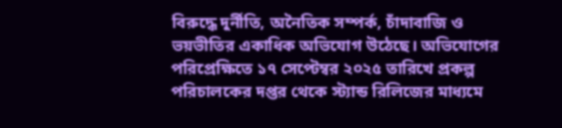বিরুদ্ধে দুর্নীতি, অনৈতিক সম্পর্ক, চাঁদাবাজি ও ভয়ভীতির একাধিক অভিযোগ উঠেছে। অভিযোগের পরিপ্রেক্ষিতে ১৭ সেপ্টেম্বর ২০২৫ তারিখে প্রকল্প পরিচালকের দপ্তর থেকে স্ট্যান্ড রিলিজের মাধ্যমে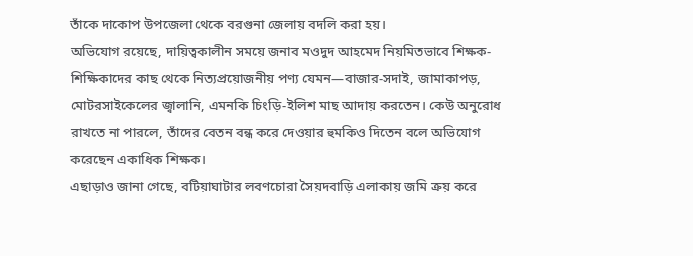তাঁকে দাকোপ উপজেলা থেকে বরগুনা জেলায় বদলি করা হয়।
অভিযোগ রয়েছে, দায়িত্বকালীন সময়ে জনাব মওদুদ আহমেদ নিয়মিতভাবে শিক্ষক-শিক্ষিকাদের কাছ থেকে নিত্যপ্রয়োজনীয় পণ্য যেমন—বাজার-সদাই, জামাকাপড়, মোটরসাইকেলের জ্বালানি, এমনকি চিংড়ি-ইলিশ মাছ আদায় করতেন। কেউ অনুরোধ রাখতে না পারলে, তাঁদের বেতন বন্ধ করে দেওয়ার হুমকিও দিতেন বলে অভিযোগ করেছেন একাধিক শিক্ষক।
এছাড়াও জানা গেছে, বটিয়াঘাটার লবণচোরা সৈয়দবাড়ি এলাকায় জমি ক্রয় করে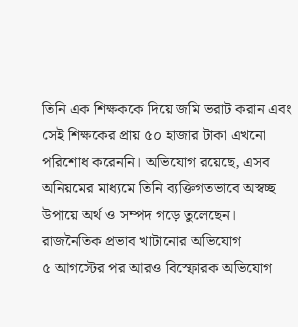তিনি এক শিক্ষককে দিয়ে জমি ভরাট করান এবং সেই শিক্ষকের প্রায় ৫০ হাজার টাকা এখনো পরিশোধ করেননি। অভিযোগ রয়েছে, এসব অনিয়মের মাধ্যমে তিনি ব্যক্তিগতভাবে অস্বচ্ছ উপায়ে অর্থ ও সম্পদ গড়ে তুলেছেন।
রাজনৈতিক প্রভাব খাটানোর অভিযোগ
৫ আগস্টের পর আরও বিস্ফোরক অভিযোগ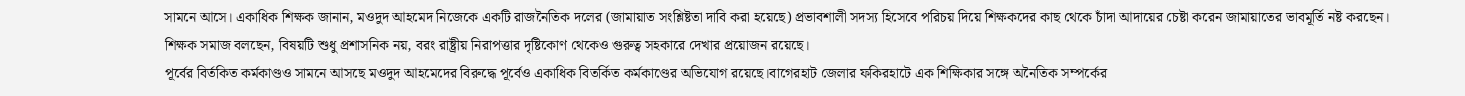সামনে আসে। একাধিক শিক্ষক জানান, মওদুদ আহমেদ নিজেকে একটি রাজনৈতিক দলের (জামায়াত সংশ্লিষ্টতা দাবি করা হয়েছে) প্রভাবশালী সদস্য হিসেবে পরিচয় দিয়ে শিক্ষকদের কাছ থেকে চাঁদা আদায়ের চেষ্টা করেন জামায়াতের ভাবমূর্তি নষ্ট করছেন। শিক্ষক সমাজ বলছেন, বিষয়টি শুধু প্রশাসনিক নয়, বরং রাষ্ট্রীয় নিরাপত্তার দৃষ্টিকোণ থেকেও গুরুত্ব সহকারে দেখার প্রয়োজন রয়েছে।
পূর্বের বির্তকিত কর্মকাণ্ডও সামনে আসছে মওদুদ আহমেদের বিরুদ্ধে পূর্বেও একাধিক বিতর্কিত কর্মকাণ্ডের অভিযোগ রয়েছে।বাগেরহাট জেলার ফকিরহাটে এক শিক্ষিকার সঙ্গে অনৈতিক সম্পর্কের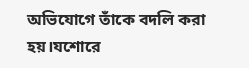অভিযোগে তাঁকে বদলি করা হয়।যশোরে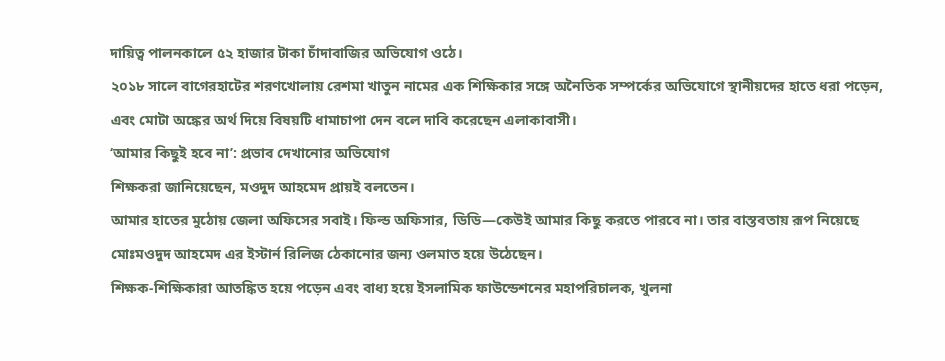দায়িত্ব পালনকালে ৫২ হাজার টাকা চাঁদাবাজির অভিযোগ ওঠে।
২০১৮ সালে বাগেরহাটের শরণখোলায় রেশমা খাতুন নামের এক শিক্ষিকার সঙ্গে অনৈতিক সম্পর্কের অভিযোগে স্থানীয়দের হাতে ধরা পড়েন, এবং মোটা অঙ্কের অর্থ দিয়ে বিষয়টি ধামাচাপা দেন বলে দাবি করেছেন এলাকাবাসী।
‘আমার কিছুই হবে না’: প্রভাব দেখানোর অভিযোগ
শিক্ষকরা জানিয়েছেন, মওদুদ আহমেদ প্রায়ই বলতেন।
আমার হাতের মুঠোয় জেলা অফিসের সবাই। ফিল্ড অফিসার, ডিডি—কেউই আমার কিছু করতে পারবে না। তার বাস্তবতায় রূপ নিয়েছে মোঃমওদুদ আহমেদ এর ইস্টার্ন রিলিজ ঠেকানোর জন্য ওলমাত হয়ে উঠেছেন।
শিক্ষক-শিক্ষিকারা আতঙ্কিত হয়ে পড়েন এবং বাধ্য হয়ে ইসলামিক ফাউন্ডেশনের মহাপরিচালক, খুলনা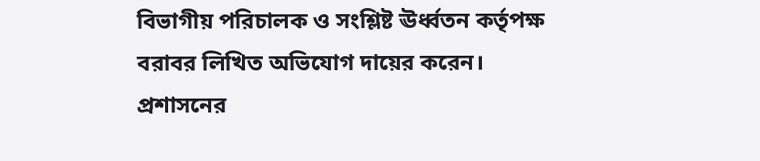বিভাগীয় পরিচালক ও সংশ্লিষ্ট ঊর্ধ্বতন কর্তৃপক্ষ বরাবর লিখিত অভিযোগ দায়ের করেন।
প্রশাসনের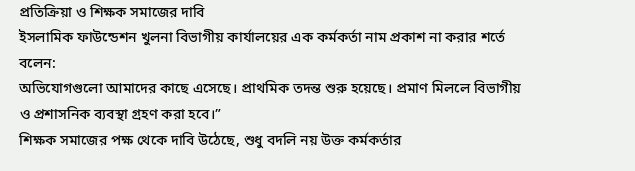প্রতিক্রিয়া ও শিক্ষক সমাজের দাবি
ইসলামিক ফাউন্ডেশন খুলনা বিভাগীয় কার্যালয়ের এক কর্মকর্তা নাম প্রকাশ না করার শর্তে বলেন:
অভিযোগগুলো আমাদের কাছে এসেছে। প্রাথমিক তদন্ত শুরু হয়েছে। প্রমাণ মিললে বিভাগীয় ও প্রশাসনিক ব্যবস্থা গ্রহণ করা হবে।”
শিক্ষক সমাজের পক্ষ থেকে দাবি উঠেছে, শুধু বদলি নয় উক্ত কর্মকর্তার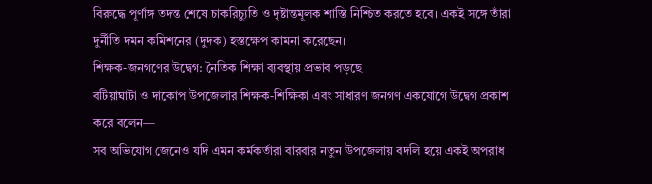বিরুদ্ধে পূর্ণাঙ্গ তদন্ত শেষে চাকরিচ্যুতি ও দৃষ্টান্তমূলক শাস্তি নিশ্চিত করতে হবে। একই সঙ্গে তাঁরা দুর্নীতি দমন কমিশনের (দুদক) হস্তক্ষেপ কামনা করেছেন।
শিক্ষক-জনগণের উদ্বেগ: নৈতিক শিক্ষা ব্যবস্থায় প্রভাব পড়ছে
বটিয়াঘাটা ও দাকোপ উপজেলার শিক্ষক-শিক্ষিকা এবং সাধারণ জনগণ একযোগে উদ্বেগ প্রকাশ করে বলেন—
সব অভিযোগ জেনেও যদি এমন কর্মকর্তারা বারবার নতুন উপজেলায় বদলি হয়ে একই অপরাধ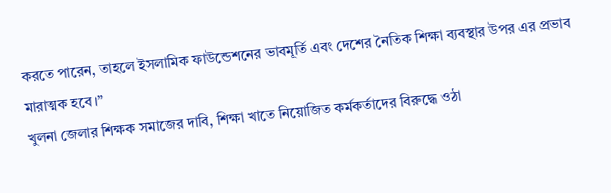করতে পারেন, তাহলে ইসলামিক ফাউন্ডেশনের ভাবমূর্তি এবং দেশের নৈতিক শিক্ষা ব্যবস্থার উপর এর প্রভাব মারাত্মক হবে।”
খুলনা জেলার শিক্ষক সমাজের দাবি, শিক্ষা খাতে নিয়োজিত কর্মকর্তাদের বিরুদ্ধে ওঠা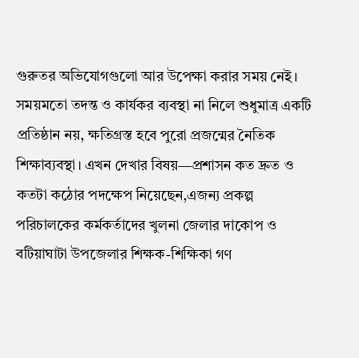গুরুতর অভিযোগগুলো আর উপেক্ষা করার সময় নেই। সময়মতো তদন্ত ও কার্যকর ব্যবস্থা না নিলে শুধুমাত্র একটি প্রতিষ্ঠান নয়, ক্ষতিগ্রস্ত হবে পুরো প্রজন্মের নৈতিক শিক্ষাব্যবস্থা। এখন দেখার বিষয়—প্রশাসন কত দ্রুত ও কতটা কঠোর পদক্ষেপ নিয়েছেন,এজন্য প্রকল্প পরিচালকের কর্মকর্তাদের খুলনা জেলার দাকোপ ও বটিয়াঘাটা উপজেলার শিক্ষক-শিক্ষিকা গণ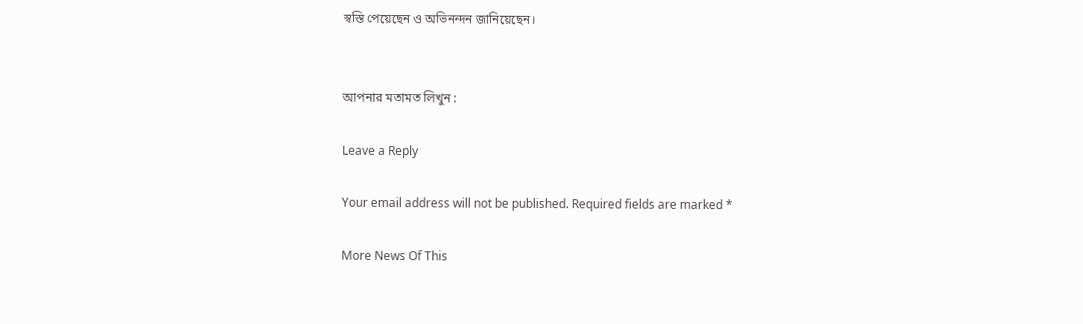স্বস্তি পেয়েছেন ও অভিনন্দন জানিয়েছেন।


আপনার মতামত লিখুন :

Leave a Reply

Your email address will not be published. Required fields are marked *

More News Of This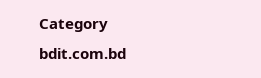Category
bdit.com.bd